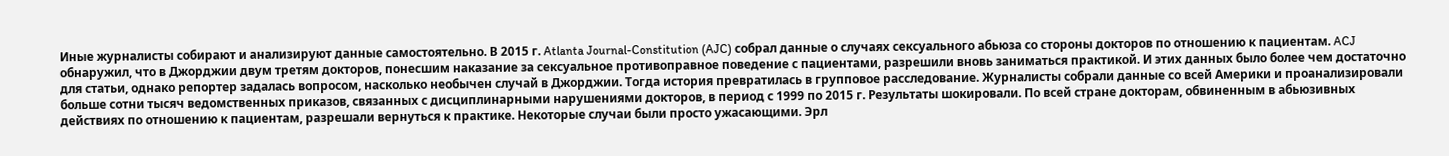Иные журналисты собирают и анализируют данные самостоятельно. В 2015 г. Atlanta Journal-Constitution (AJC) собрал данные о случаях сексуального абьюза со стороны докторов по отношению к пациентам. ACJ обнаружил, что в Джорджии двум третям докторов, понесшим наказание за сексуальное противоправное поведение с пациентами, разрешили вновь заниматься практикой. И этих данных было более чем достаточно для статьи, однако репортер задалась вопросом, насколько необычен случай в Джорджии. Тогда история превратилась в групповое расследование. Журналисты собрали данные со всей Америки и проанализировали больше сотни тысяч ведомственных приказов, связанных с дисциплинарными нарушениями докторов, в период с 1999 по 2015 г. Результаты шокировали. По всей стране докторам, обвиненным в абьюзивных действиях по отношению к пациентам, разрешали вернуться к практике. Некоторые случаи были просто ужасающими. Эрл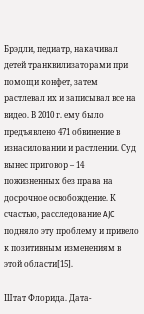Брэдли, педиатр, накачивал детей транквилизаторами при помощи конфет, затем растлевал их и записывал все на видео. В 2010 г. ему было предъявлено 471 обвинение в изнасиловании и растлении. Суд вынес приговор – 14 пожизненных без права на досрочное освобождение. К счастью, расследование AJC подняло эту проблему и привело к позитивным изменениям в этой области[15].

Штат Флорида. Дата-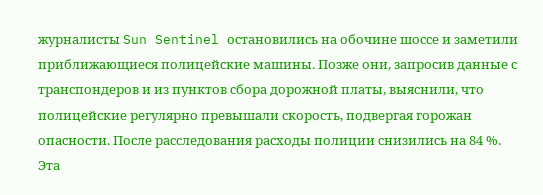журналисты Sun Sentinel остановились на обочине шоссе и заметили приближающиеся полицейские машины. Позже они, запросив данные с транспондеров и из пунктов сбора дорожной платы, выяснили, что полицейские регулярно превышали скорость, подвергая горожан опасности. После расследования расходы полиции снизились на 84 %. Эта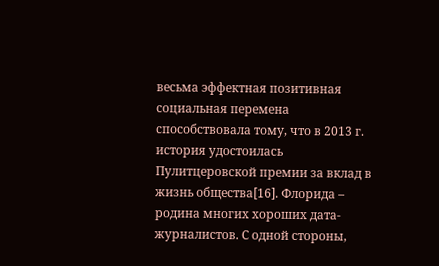весьма эффектная позитивная социальная перемена способствовала тому, что в 2013 г. история удостоилась Пулитцеровской премии за вклад в жизнь общества[16]. Флорида – родина многих хороших дата-журналистов. С одной стороны,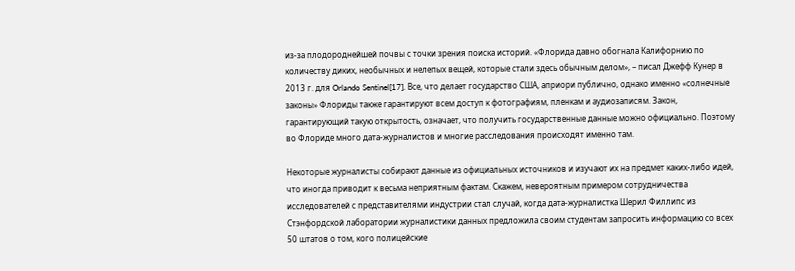из-за плодороднейшей почвы с точки зрения поиска историй. «Флорида давно обогнала Калифорнию по количеству диких, необычных и нелепых вещей, которые стали здесь обычным делом», – писал Джефф Кунер в 2013 г. для Orlando Sentinel[17]. Все, что делает государство США, априори публично, однако именно «солнечные законы» Флориды также гарантируют всем доступ к фотографиям, пленкам и аудиозаписям. Закон, гарантирующий такую открытость, означает, что получить государственные данные можно официально. Поэтому во Флориде много дата-журналистов и многие расследования происходят именно там.

Некоторые журналисты собирают данные из официальных источников и изучают их на предмет каких-либо идей, что иногда приводит к весьма неприятным фактам. Скажем, невероятным примером сотрудничества исследователей с представителями индустрии стал случай, когда дата-журналистка Шерил Филлипс из Стэнфордской лаборатории журналистики данных предложила своим студентам запросить информацию со всех 50 штатов о том, кого полицейские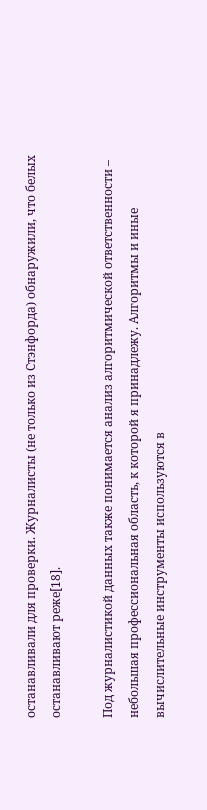останавливали для проверки. Журналисты (не только из Стэнфорда) обнаружили, что белых останавливают реже[18].

Под журналистикой данных также понимается анализ алгоритмической ответственности – небольшая профессиональная область, к которой я принадлежу. Алгоритмы и иные вычислительные инструменты используются в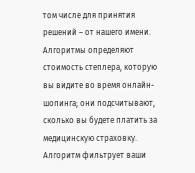том числе для принятия решений – от нашего имени. Алгоритмы определяют стоимость степлера, которую вы видите во время онлайн-шопинга; они подсчитывают, сколько вы будете платить за медицинскую страховку. Алгоритм фильтрует ваши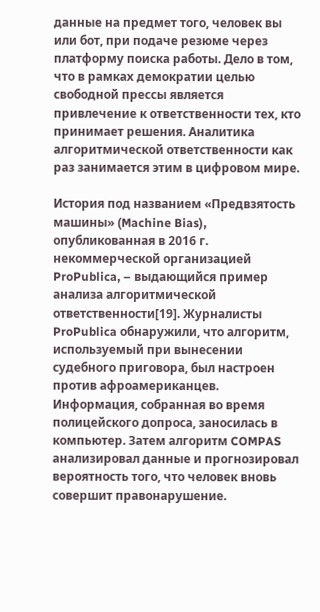данные на предмет того, человек вы или бот, при подаче резюме через платформу поиска работы. Дело в том, что в рамках демократии целью свободной прессы является привлечение к ответственности тех, кто принимает решения. Аналитика алгоритмической ответственности как раз занимается этим в цифровом мире.

История под названием «Предвзятость машины» (Machine Bias), опубликованная в 2016 г. некоммерческой организацией ProPublica, – выдающийся пример анализа алгоритмической ответственности[19]. Журналисты ProPublica обнаружили, что алгоритм, используемый при вынесении судебного приговора, был настроен против афроамериканцев. Информация, собранная во время полицейского допроса, заносилась в компьютер. Затем алгоритм COMPAS анализировал данные и прогнозировал вероятность того, что человек вновь совершит правонарушение.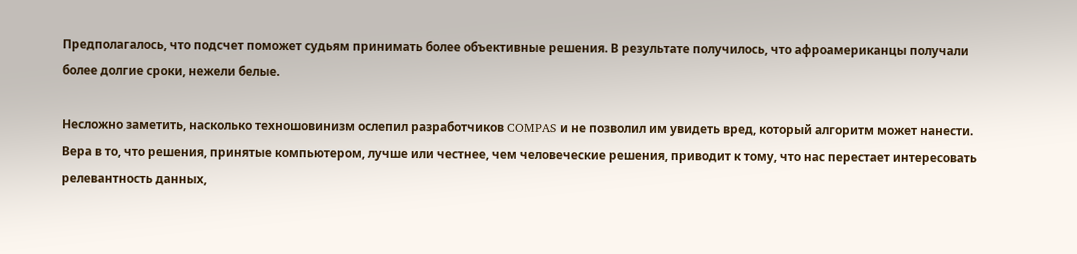Предполагалось, что подсчет поможет судьям принимать более объективные решения. В результате получилось, что афроамериканцы получали более долгие сроки, нежели белые.

Несложно заметить, насколько техношовинизм ослепил разработчиков COMPAS и не позволил им увидеть вред, который алгоритм может нанести. Вера в то, что решения, принятые компьютером, лучше или честнее, чем человеческие решения, приводит к тому, что нас перестает интересовать релевантность данных,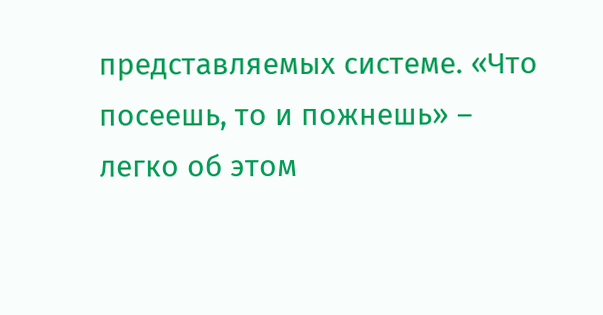представляемых системе. «Что посеешь, то и пожнешь» – легко об этом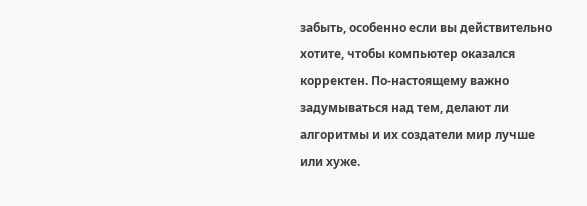забыть, особенно если вы действительно хотите, чтобы компьютер оказался корректен. По-настоящему важно задумываться над тем, делают ли алгоритмы и их создатели мир лучше или хуже.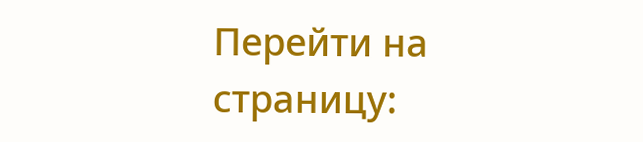Перейти на страницу: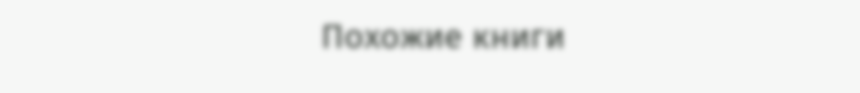Похожие книги